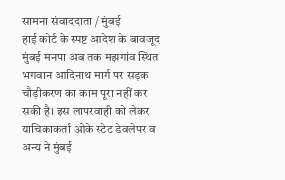सामना संवाददाता / मुंबई
हाई कोर्ट के स्पष्ट आदेश के बावजूद मुंबई मनपा अब तक मझगांव स्थित भगवान आदिनाथ मार्ग पर सड़क चौड़ीकरण का काम पूरा नहीं कर सकी है। इस लापरवाही को लेकर याचिकाकर्ता ओके स्टेट डेवलेपर व अन्य ने मुंबई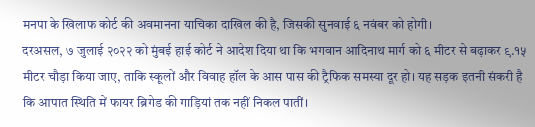मनपा के खिलाफ कोर्ट की अवमानना याचिका दाखिल की है, जिसकी सुनवाई ६ नवंबर को होगी।
दरअसल, ७ जुलाई २०२२ को मुंबई हाई कोर्ट ने आदेश दिया था कि भगवान आदिनाथ मार्ग को ६ मीटर से बढ़ाकर ९.१५ मीटर चौड़ा किया जाए, ताकि स्कूलों और विवाह हॉल के आस पास की ट्रैफिक समस्या दूर हो। यह सड़क इतनी संकरी है कि आपात स्थिति में फायर ब्रिगेड की गाड़ियां तक नहीं निकल पातीं।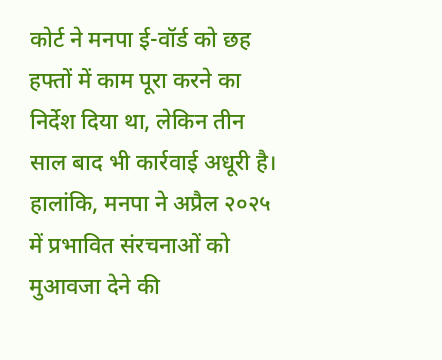कोर्ट ने मनपा ई-वॉर्ड को छह हफ्तों में काम पूरा करने का निर्देश दिया था, लेकिन तीन साल बाद भी कार्रवाई अधूरी है।
हालांकि, मनपा ने अप्रैल २०२५ में प्रभावित संरचनाओं को मुआवजा देने की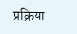प्रक्रिया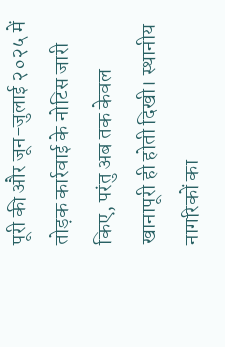पूरी की और जून-जुलाई २०२५ में तोड़क कार्रवाई के नोटिस जारी किए, परंतु अब तक केवल खानापूरी ही होती दिखी। स्थानीय नागरिकों का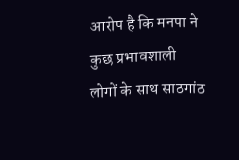आरोप है कि मनपा ने कुछ प्रभावशाली लोगों के साथ साठगांठ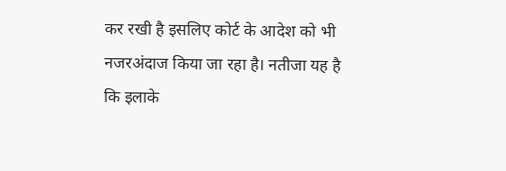कर रखी है इसलिए कोर्ट के आदेश को भी नजरअंदाज किया जा रहा है। नतीजा यह है कि इलाके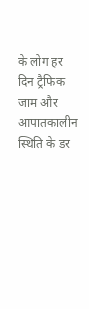के लोग हर दिन ट्रैफिक जाम और आपातकालीन स्थिति के डर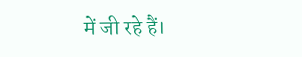में जी रहे हैं।